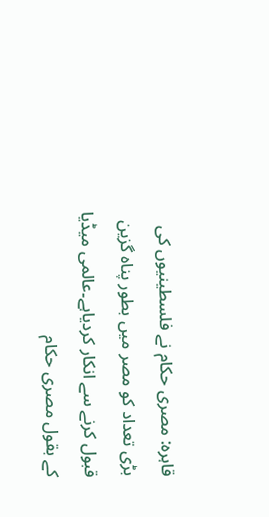قاہرہ: مصری حکام نے فلسطینیوں کی بڑی تعداد کو مصر میں بطور پناہ گزین قبول کرنے سے انکار کردیاہے۔عالمی میڈیا کے بقول مصری حکام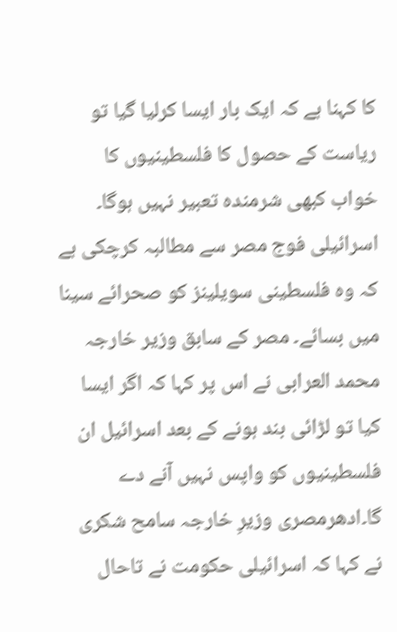کا کہنا ہے کہ ایک بار ایسا کرلیا گیا تو ریاست کے حصول کا فلسطینیوں کا خواب کبھی شرمندہ تعبیر نہیں ہوگا۔ اسرائیلی فوج مصر سے مطالبہ کرچکی ہے کہ وہ فلسطینی سویلینز کو صحرائے سینا میں بسائے۔ مصر کے سابق وزیر خارجہ محمد العرابی نے اس پر کہا کہ اگر ایسا کیا تو لڑائی بند ہونے کے بعد اسرائیل ان فلسطینیوں کو واپس نہیں آنے دے گا۔ادھرمصری وزیرِ خارجہ سامح شکری نے کہا کہ اسرائیلی حکومت نے تاحال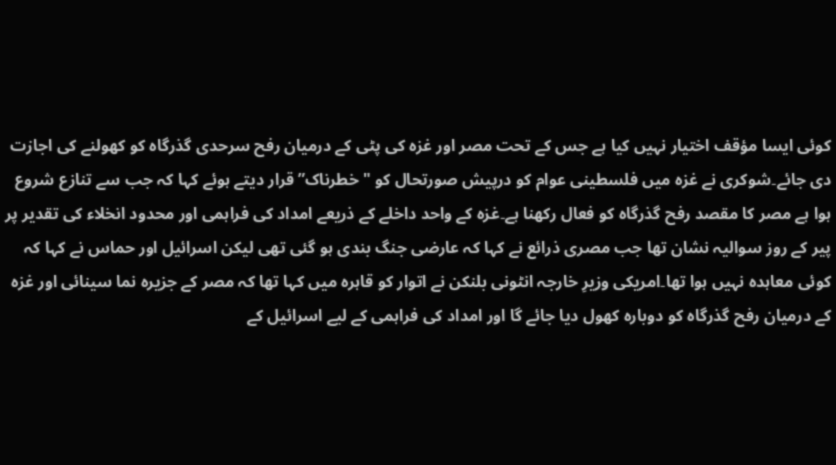کوئی ایسا مؤقف اختیار نہیں کیا ہے جس کے تحت مصر اور غزہ کی پٹی کے درمیان رفح سرحدی گذرگاہ کو کھولنے کی اجازت دی جائے۔شوکری نے غزہ میں فلسطینی عوام کو درپیش صورتحال کو "خطرناک” قرار دیتے ہوئے کہا کہ جب سے تنازع شروع ہوا ہے مصر کا مقصد رفح گذرگاہ کو فعال رکھنا ہے۔غزہ کے واحد داخلے کے ذریعے امداد کی فراہمی اور محدود انخلاء کی تقدیر پر پیر کے روز سوالیہ نشان تھا جب مصری ذرائع نے کہا کہ عارضی جنگ بندی ہو گئی تھی لیکن اسرائیل اور حماس نے کہا کہ کوئی معاہدہ نہیں ہوا تھا۔امریکی وزیرِ خارجہ انٹونی بلنکن نے اتوار کو قاہرہ میں کہا تھا کہ مصر کے جزیرہ نما سینائی اور غزہ کے درمیان رفح گذرگاہ کو دوبارہ کھول دیا جائے گا اور امداد کی فراہمی کے لیے اسرائیل کے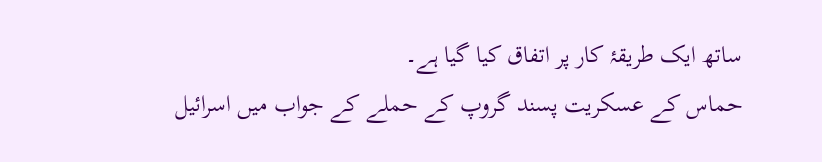ساتھ ایک طریقۂ کار پر اتفاق کیا گیا ہے۔
حماس کے عسکریت پسند گروپ کے حملے کے جواب میں اسرائیل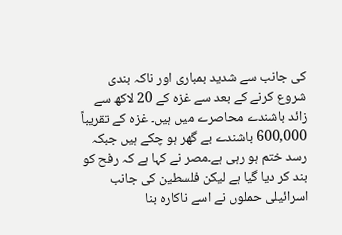کی جانب سے شدید بمباری اور ناکہ بندی شروع کرنے کے بعد سے غزہ کے 20 لاکھ سے زائد باشندے محاصرے میں ہیں۔ غزہ کے تقریباً 600,000 باشندے بے گھر ہو چکے ہیں جبکہ رسد ختم ہو رہی ہے۔مصر نے کہا ہے کہ رفح کو بند کر دیا گیا ہے لیکن فلسطین کی جانب اسرائیلی حملوں نے اسے ناکارہ بنا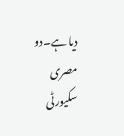دیا ہے۔دو مصری سکیورٹی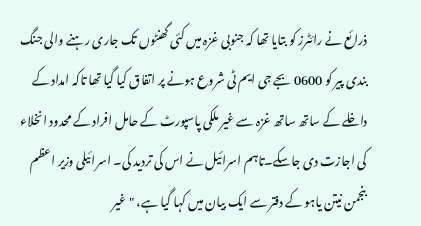ذرائع نے رائٹرز کو بتایا تھا کہ جنوبی غزہ میں کئی گھنٹوں تک جاری رہنے والی جنگ بندی پیر کو 0600 بجے جی ایم ٹی شروع ہونے پر اتفاق کیا گیا تھا تاکہ امداد کے داخلے کے ساتھ ساتھ غزہ سے غیر ملکی پاسپورٹ کے حامل افراد کے محدود انخلاء کی اجازت دی جاسکے۔تاہم اسرائیل نے اس کی تردید کی۔ اسرائیلی وزیر اعظم بنجمن نیتن یاہو کے دفتر سے ایک بیان میں کہا گیا ہے، "غیر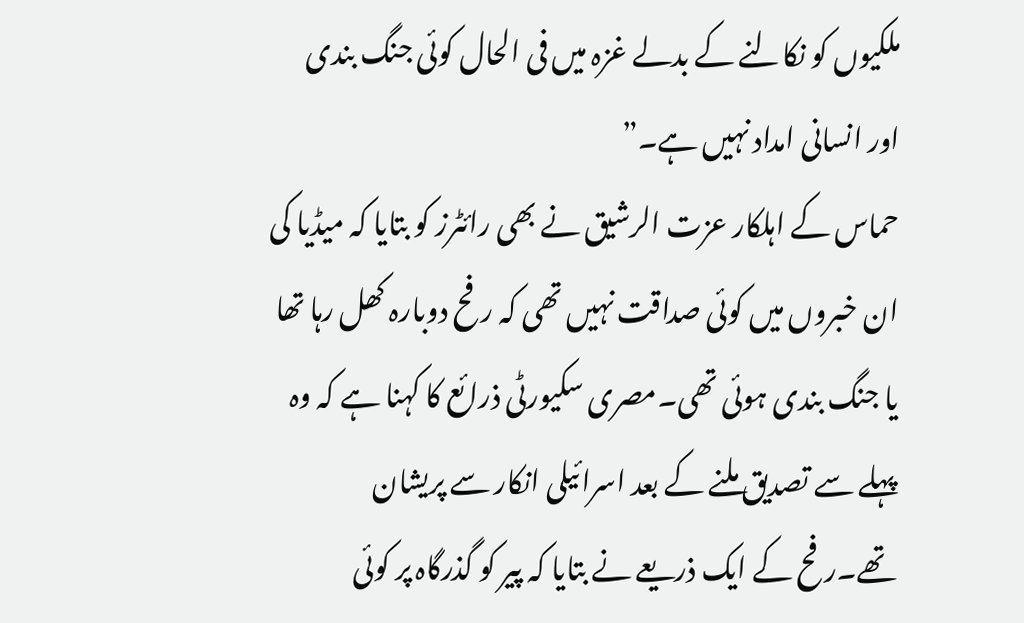ملکیوں کو نکالنے کے بدلے غزہ میں فی الحال کوئی جنگ بندی اور انسانی امداد نہیں ہے۔”
حماس کے اہلکار عزت الرشیق نے بھی رائٹرز کو بتایا کہ میڈیا کی ان خبروں میں کوئی صداقت نہیں تھی کہ رفح دوبارہ کھل رہا تھا یا جنگ بندی ہوئی تھی۔مصری سکیورٹی ذرائع کا کہنا ہے کہ وہ پہلے سے تصدیق ملنے کے بعد اسرائیلی انکار سے پریشان تھے۔رفح کے ایک ذریعے نے بتایا کہ پیر کو گذرگاہ پر کوئی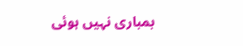بمباری نہیں ہوئی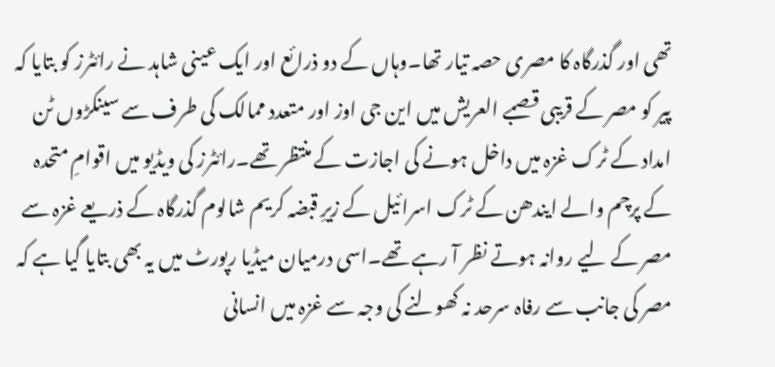تھی اور گذرگاہ کا مصری حصہ تیار تھا۔وہاں کے دو ذرائع اور ایک عینی شاہد نے رائٹرز کو بتایا کہ پیر کو مصر کے قریبی قصبے العریش میں این جی اوز اور متعدد ممالک کی طرف سے سینکڑوں ٹن امداد کے ٹرک غزہ میں داخل ہونے کی اجازت کے منتظر تھے۔رائٹرز کی ویڈیو میں اقوامِ متحدہ کے پرچم والے ایندھن کے ٹرک اسرائیل کے زیرِ قبضہ کریم شالوم گذرگاہ کے ذریعے غزہ سے مصر کے لیے روانہ ہوتے نظر آ رہے تھے۔اسی درمیان میڈیا رپورٹ میں یہ بھی بتایا گیا ہے کہ مصر کی جانب سے رفاہ سرحد نہ کھولنے کی وجہ سے غزہ میں انسانی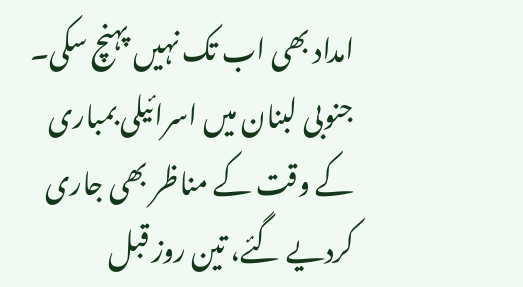امداد بھی اب تک نہیں پہنچ سکی۔ جنوبی لبنان میں اسرائیلی بمباری کے وقت کے مناظر بھی جاری کردیے گئے، تین روز قبل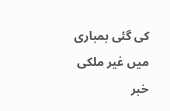کی گئی بمباری میں غیر ملکی خبر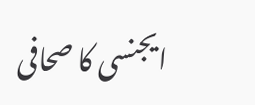ایجنسی کا صحافی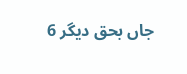جاں بحق دیگر 6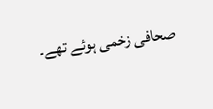صحافی زخمی ہوئے تھے۔